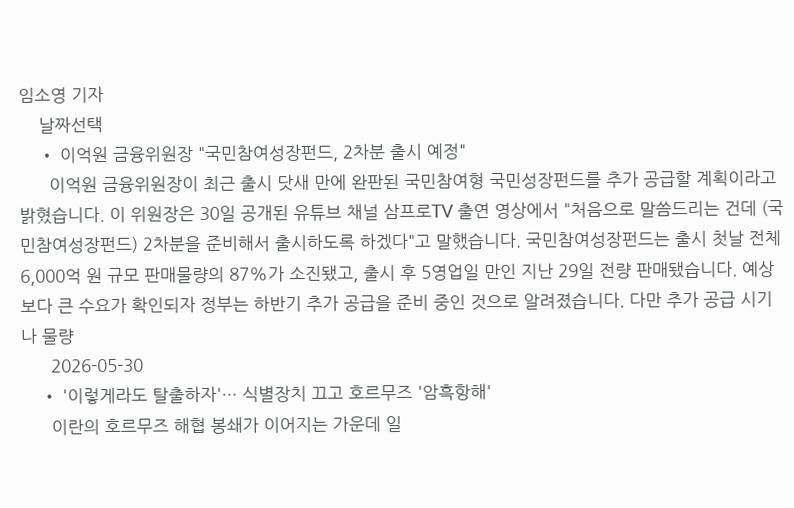임소영 기자
    날짜선택
    • 이억원 금융위원장 "국민참여성장펀드, 2차분 출시 예정"
      이억원 금융위원장이 최근 출시 닷새 만에 완판된 국민참여형 국민성장펀드를 추가 공급할 계획이라고 밝혔습니다. 이 위원장은 30일 공개된 유튜브 채널 삼프로TV 출연 영상에서 "처음으로 말씀드리는 건데 (국민참여성장펀드) 2차분을 준비해서 출시하도록 하겠다"고 말했습니다. 국민참여성장펀드는 출시 첫날 전체 6,000억 원 규모 판매물량의 87%가 소진됐고, 출시 후 5영업일 만인 지난 29일 전량 판매됐습니다. 예상보다 큰 수요가 확인되자 정부는 하반기 추가 공급을 준비 중인 것으로 알려졌습니다. 다만 추가 공급 시기나 물량
      2026-05-30
    • '이렇게라도 탈출하자'… 식별장치 끄고 호르무즈 '암흑항해'
      이란의 호르무즈 해협 봉쇄가 이어지는 가운데 일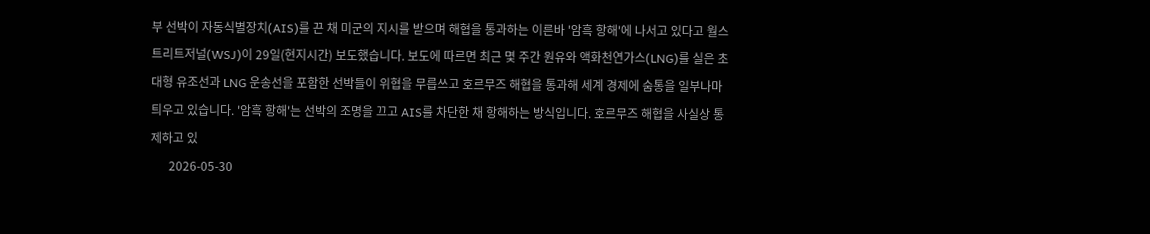부 선박이 자동식별장치(AIS)를 끈 채 미군의 지시를 받으며 해협을 통과하는 이른바 '암흑 항해'에 나서고 있다고 월스트리트저널(WSJ)이 29일(현지시간) 보도했습니다. 보도에 따르면 최근 몇 주간 원유와 액화천연가스(LNG)를 실은 초대형 유조선과 LNG 운송선을 포함한 선박들이 위협을 무릅쓰고 호르무즈 해협을 통과해 세계 경제에 숨통을 일부나마 틔우고 있습니다. '암흑 항해'는 선박의 조명을 끄고 AIS를 차단한 채 항해하는 방식입니다. 호르무즈 해협을 사실상 통제하고 있
      2026-05-30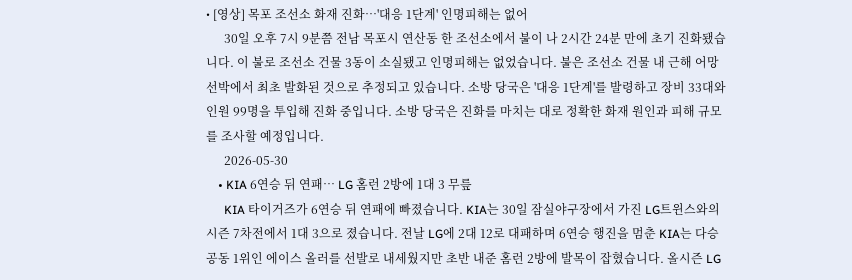• [영상] 목포 조선소 화재 진화…'대응 1단계' 인명피해는 없어
      30일 오후 7시 9분쯤 전남 목포시 연산동 한 조선소에서 불이 나 2시간 24분 만에 초기 진화됐습니다. 이 불로 조선소 건물 3동이 소실됐고 인명피해는 없었습니다. 불은 조선소 건물 내 근해 어망 선박에서 최초 발화된 것으로 추정되고 있습니다. 소방 당국은 '대응 1단계'를 발령하고 장비 33대와 인원 99명을 투입해 진화 중입니다. 소방 당국은 진화를 마치는 대로 정확한 화재 원인과 피해 규모를 조사할 예정입니다.
      2026-05-30
    • KIA 6연승 뒤 연패… LG 홈런 2방에 1대 3 무릎
      KIA 타이거즈가 6연승 뒤 연패에 빠졌습니다. KIA는 30일 잠실야구장에서 가진 LG트윈스와의 시즌 7차전에서 1대 3으로 졌습니다. 전날 LG에 2대 12로 대패하며 6연승 행진을 멈춘 KIA는 다승 공동 1위인 에이스 올러를 선발로 내세웠지만 초반 내준 홈런 2방에 발목이 잡혔습니다. 올시즌 LG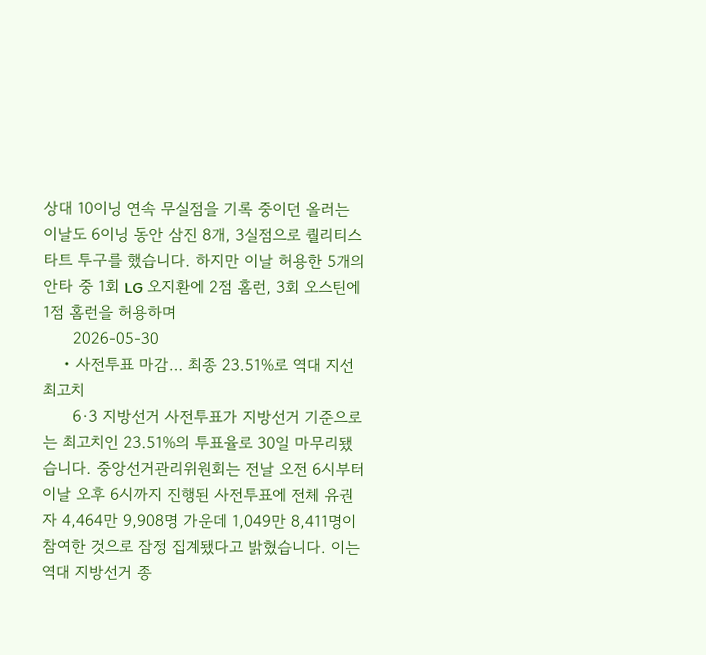상대 10이닝 연속 무실점을 기록 중이던 올러는 이날도 6이닝 동안 삼진 8개, 3실점으로 퀄리티스타트 투구를 했습니다. 하지만 이날 허용한 5개의 안타 중 1회 LG 오지환에 2점 홈런, 3회 오스틴에 1점 홈런을 허용하며
      2026-05-30
    • 사전투표 마감… 최종 23.51%로 역대 지선 최고치
      6·3 지방선거 사전투표가 지방선거 기준으로는 최고치인 23.51%의 투표율로 30일 마무리됐습니다. 중앙선거관리위원회는 전날 오전 6시부터 이날 오후 6시까지 진행된 사전투표에 전체 유권자 4,464만 9,908명 가운데 1,049만 8,411명이 참여한 것으로 잠정 집계됐다고 밝혔습니다. 이는 역대 지방선거 종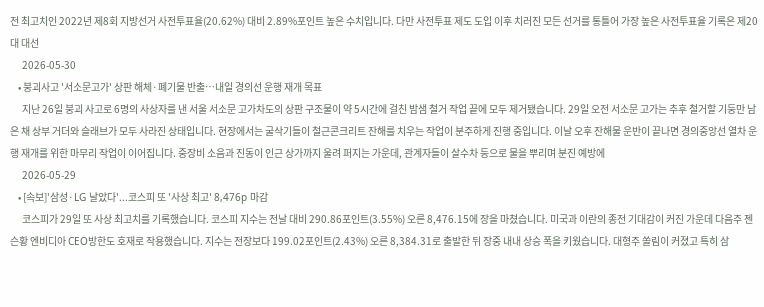전 최고치인 2022년 제8회 지방선거 사전투표율(20.62%) 대비 2.89%포인트 높은 수치입니다. 다만 사전투표 제도 도입 이후 치러진 모든 선거를 통틀어 가장 높은 사전투표율 기록은 제20대 대선
      2026-05-30
    • 붕괴사고 '서소문고가' 상판 해체·폐기물 반출…내일 경의선 운행 재개 목표
      지난 26일 붕괴 사고로 6명의 사상자를 낸 서울 서소문 고가차도의 상판 구조물이 약 5시간에 걸친 밤샘 철거 작업 끝에 모두 제거됐습니다. 29일 오전 서소문 고가는 추후 철거할 기둥만 남은 채 상부 거더와 슬래브가 모두 사라진 상태입니다. 현장에서는 굴삭기들이 철근콘크리트 잔해를 치우는 작업이 분주하게 진행 중입니다. 이날 오후 잔해물 운반이 끝나면 경의중앙선 열차 운행 재개를 위한 마무리 작업이 이어집니다. 중장비 소음과 진동이 인근 상가까지 울려 퍼지는 가운데, 관계자들이 살수차 등으로 물을 뿌리며 분진 예방에
      2026-05-29
    • [속보]'삼성·LG 날았다'...코스피 또 '사상 최고' 8,476p 마감
      코스피가 29일 또 사상 최고치를 기록했습니다. 코스피 지수는 전날 대비 290.86포인트(3.55%) 오른 8,476.15에 장을 마쳤습니다. 미국과 이란의 종전 기대감이 커진 가운데 다음주 젠슨황 엔비디아 CEO방한도 호재로 작용했습니다. 지수는 전장보다 199.02포인트(2.43%) 오른 8,384.31로 출발한 뒤 장중 내내 상승 폭을 키웠습니다. 대형주 쏠림이 커졌고 특히 삼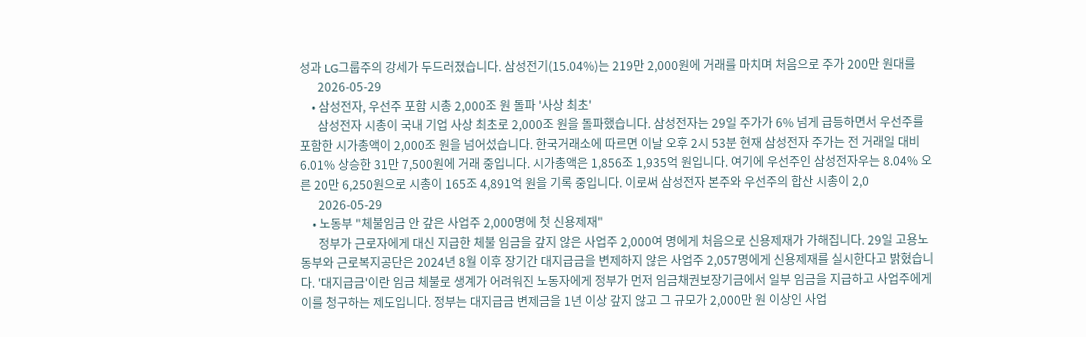성과 LG그룹주의 강세가 두드러졌습니다. 삼성전기(15.04%)는 219만 2,000원에 거래를 마치며 처음으로 주가 200만 원대를
      2026-05-29
    • 삼성전자, 우선주 포함 시총 2,000조 원 돌파 '사상 최초'
      삼성전자 시총이 국내 기업 사상 최초로 2,000조 원을 돌파했습니다. 삼성전자는 29일 주가가 6% 넘게 급등하면서 우선주를 포함한 시가총액이 2,000조 원을 넘어섰습니다. 한국거래소에 따르면 이날 오후 2시 53분 현재 삼성전자 주가는 전 거래일 대비 6.01% 상승한 31만 7,500원에 거래 중입니다. 시가총액은 1,856조 1,935억 원입니다. 여기에 우선주인 삼성전자우는 8.04% 오른 20만 6,250원으로 시총이 165조 4,891억 원을 기록 중입니다. 이로써 삼성전자 본주와 우선주의 합산 시총이 2,0
      2026-05-29
    • 노동부 "체불임금 안 갚은 사업주 2,000명에 첫 신용제재"
      정부가 근로자에게 대신 지급한 체불 임금을 갚지 않은 사업주 2,000여 명에게 처음으로 신용제재가 가해집니다. 29일 고용노동부와 근로복지공단은 2024년 8월 이후 장기간 대지급금을 변제하지 않은 사업주 2,057명에게 신용제재를 실시한다고 밝혔습니다. '대지급금'이란 임금 체불로 생계가 어려워진 노동자에게 정부가 먼저 임금채권보장기금에서 일부 임금을 지급하고 사업주에게 이를 청구하는 제도입니다. 정부는 대지급금 변제금을 1년 이상 갚지 않고 그 규모가 2,000만 원 이상인 사업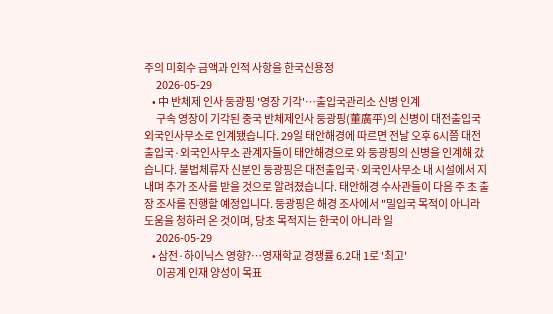주의 미회수 금액과 인적 사항을 한국신용정
      2026-05-29
    • 中 반체제 인사 둥광핑 '영장 기각'…출입국관리소 신병 인계
      구속 영장이 기각된 중국 반체제인사 둥광핑(董廣平)의 신병이 대전출입국외국인사무소로 인계됐습니다. 29일 태안해경에 따르면 전날 오후 6시쯤 대전출입국·외국인사무소 관계자들이 태안해경으로 와 둥광핑의 신병을 인계해 갔습니다. 불법체류자 신분인 둥광핑은 대전출입국·외국인사무소 내 시설에서 지내며 추가 조사를 받을 것으로 알려졌습니다. 태안해경 수사관들이 다음 주 초 출장 조사를 진행할 예정입니다. 둥광핑은 해경 조사에서 "밀입국 목적이 아니라 도움을 청하러 온 것이며, 당초 목적지는 한국이 아니라 일
      2026-05-29
    • 삼전·하이닉스 영향?…영재학교 경쟁률 6.2대 1로 '최고'
      이공계 인재 양성이 목표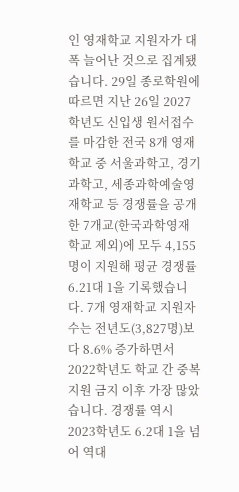인 영재학교 지원자가 대폭 늘어난 것으로 집계됐습니다. 29일 종로학원에 따르면 지난 26일 2027학년도 신입생 원서접수를 마감한 전국 8개 영재학교 중 서울과학고, 경기과학고, 세종과학예술영재학교 등 경쟁률을 공개한 7개교(한국과학영재학교 제외)에 모두 4,155명이 지원해 평균 경쟁률 6.21대 1을 기록했습니다. 7개 영재학교 지원자 수는 전년도(3,827명)보다 8.6% 증가하면서 2022학년도 학교 간 중복지원 금지 이후 가장 많았습니다. 경쟁률 역시 2023학년도 6.2대 1을 넘어 역대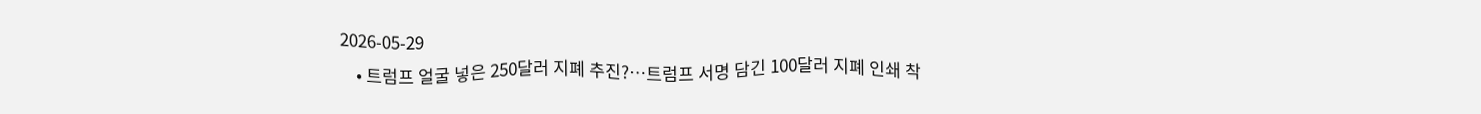2026-05-29
    • 트럼프 얼굴 넣은 250달러 지폐 추진?…트럼프 서명 담긴 100달러 지폐 인쇄 착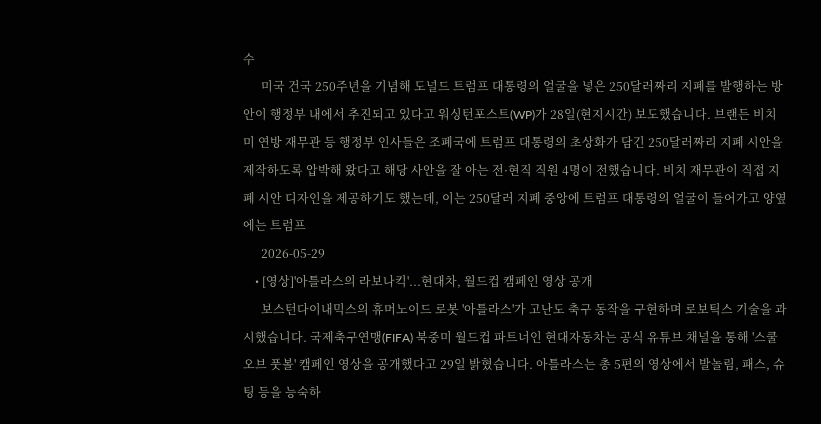수
      미국 건국 250주년을 기념해 도널드 트럼프 대통령의 얼굴을 넣은 250달러짜리 지폐를 발행하는 방안이 행정부 내에서 추진되고 있다고 워싱턴포스트(WP)가 28일(현지시간) 보도했습니다. 브랜든 비치 미 연방 재무관 등 행정부 인사들은 조폐국에 트럼프 대통령의 초상화가 담긴 250달러짜리 지폐 시안을 제작하도록 압박해 왔다고 해당 사안을 잘 아는 전·현직 직원 4명이 전했습니다. 비치 재무관이 직접 지폐 시안 디자인을 제공하기도 했는데, 이는 250달러 지폐 중앙에 트럼프 대통령의 얼굴이 들어가고 양옆에는 트럼프
      2026-05-29
    • [영상]'아틀라스의 라보나킥'...현대차, 월드컵 캠페인 영상 공개
      보스턴다이내믹스의 휴머노이드 로봇 '아틀라스'가 고난도 축구 동작을 구현하며 로보틱스 기술을 과시했습니다. 국제축구연맹(FIFA) 북중미 월드컵 파트너인 현대자동차는 공식 유튜브 채널을 통해 '스쿨 오브 풋볼' 캠페인 영상을 공개했다고 29일 밝혔습니다. 아틀라스는 총 5편의 영상에서 발놀림, 패스, 슈팅 등을 능숙하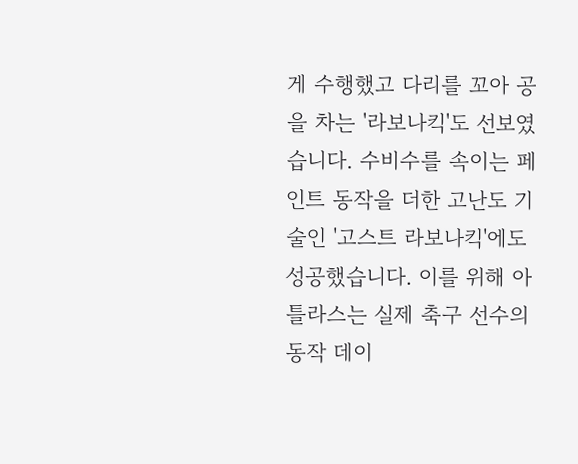게 수행했고 다리를 꼬아 공을 차는 '라보나킥'도 선보였습니다. 수비수를 속이는 페인트 동작을 더한 고난도 기술인 '고스트 라보나킥'에도 성공했습니다. 이를 위해 아틀라스는 실제 축구 선수의 동작 데이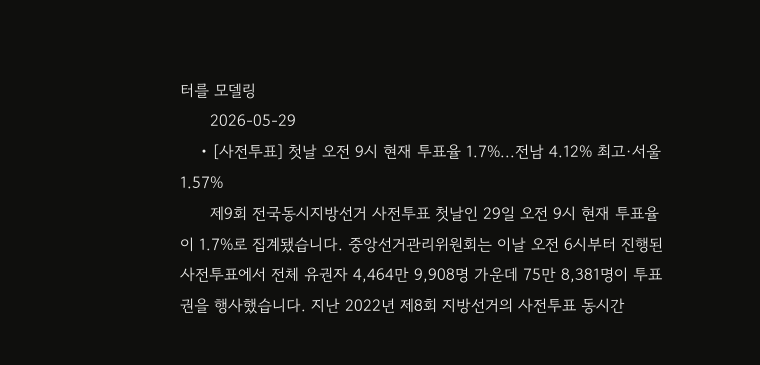터를 모델링
      2026-05-29
    • [사전투표] 첫날 오전 9시 현재 투표율 1.7%...전남 4.12% 최고·서울 1.57%
      제9회 전국동시지방선거 사전투표 첫날인 29일 오전 9시 현재 투표율이 1.7%로 집계됐습니다. 중앙선거관리위원회는 이날 오전 6시부터 진행된 사전투표에서 전체 유권자 4,464만 9,908명 가운데 75만 8,381명이 투표권을 행사했습니다. 지난 2022년 제8회 지방선거의 사전투표 동시간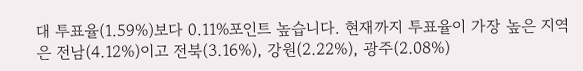대 투표율(1.59%)보다 0.11%포인트 높습니다. 현재까지 투표율이 가장 높은 지역은 전남(4.12%)이고 전북(3.16%), 강원(2.22%), 광주(2.08%)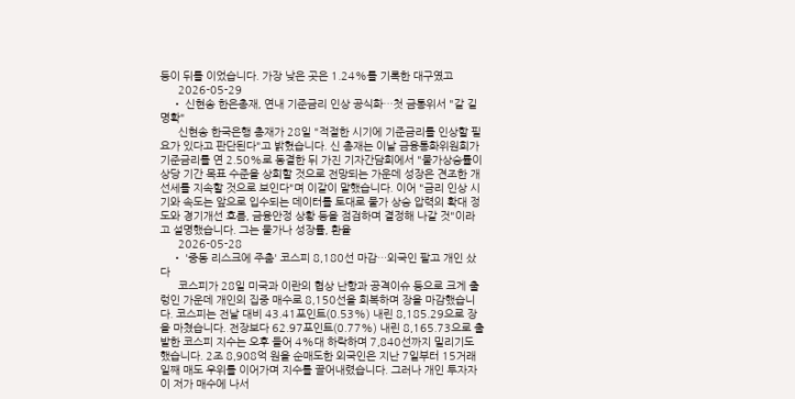등이 뒤를 이었습니다. 가장 낮은 곳은 1.24%를 기록한 대구였고
      2026-05-29
    • 신현송 한은총재, 연내 기준금리 인상 공식화…첫 금통위서 "갈 길 명확"
      신현송 한국은행 총재가 28일 "적절한 시기에 기준금리를 인상할 필요가 있다고 판단된다"고 밝혔습니다. 신 총재는 이날 금융통화위원회가 기준금리를 연 2.50%로 동결한 뒤 가진 기자간담회에서 "물가상승률이 상당 기간 목표 수준을 상회할 것으로 전망되는 가운데 성장은 견조한 개선세를 지속할 것으로 보인다"며 이같이 말했습니다. 이어 "금리 인상 시기와 속도는 앞으로 입수되는 데이터를 토대로 물가 상승 압력의 확대 정도와 경기개선 흐름, 금융안정 상황 등을 점검하며 결정해 나갈 것"이라고 설명했습니다. 그는 물가나 성장률, 환율
      2026-05-28
    • '중동 리스크에 주춤' 코스피 8,180선 마감…외국인 팔고 개인 샀다
      코스피가 28일 미국과 이란의 협상 난항과 공격이슈 등으로 크게 출렁인 가운데 개인의 집중 매수로 8,150선을 회복하며 장을 마감했습니다. 코스피는 전날 대비 43.41포인트(0.53%) 내린 8,185.29으로 장을 마쳤습니다. 전장보다 62.97포인트(0.77%) 내린 8,165.73으로 출발한 코스피 지수는 오후 들어 4%대 하락하며 7,840선까지 밀리기도 했습니다. 2조 8,908억 원을 순매도한 외국인은 지난 7일부터 15거래일째 매도 우위를 이어가며 지수를 끌어내렸습니다. 그러나 개인 투자자이 저가 매수에 나서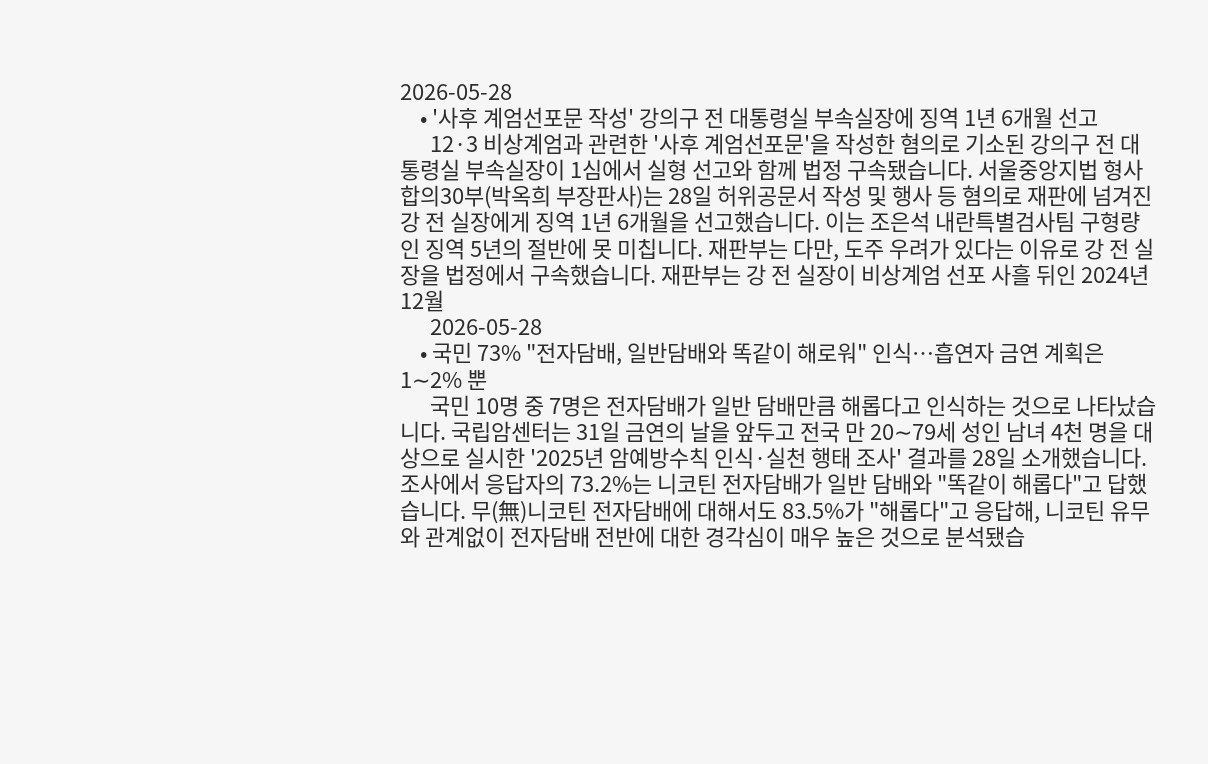2026-05-28
    • '사후 계엄선포문 작성' 강의구 전 대통령실 부속실장에 징역 1년 6개월 선고
      12·3 비상계엄과 관련한 '사후 계엄선포문'을 작성한 혐의로 기소된 강의구 전 대통령실 부속실장이 1심에서 실형 선고와 함께 법정 구속됐습니다. 서울중앙지법 형사합의30부(박옥희 부장판사)는 28일 허위공문서 작성 및 행사 등 혐의로 재판에 넘겨진 강 전 실장에게 징역 1년 6개월을 선고했습니다. 이는 조은석 내란특별검사팀 구형량인 징역 5년의 절반에 못 미칩니다. 재판부는 다만, 도주 우려가 있다는 이유로 강 전 실장을 법정에서 구속했습니다. 재판부는 강 전 실장이 비상계엄 선포 사흘 뒤인 2024년 12월
      2026-05-28
    • 국민 73% "전자담배, 일반담배와 똑같이 해로워" 인식…흡연자 금연 계획은 1∼2% 뿐
      국민 10명 중 7명은 전자담배가 일반 담배만큼 해롭다고 인식하는 것으로 나타났습니다. 국립암센터는 31일 금연의 날을 앞두고 전국 만 20∼79세 성인 남녀 4천 명을 대상으로 실시한 '2025년 암예방수칙 인식·실천 행태 조사' 결과를 28일 소개했습니다. 조사에서 응답자의 73.2%는 니코틴 전자담배가 일반 담배와 "똑같이 해롭다"고 답했습니다. 무(無)니코틴 전자담배에 대해서도 83.5%가 "해롭다"고 응답해, 니코틴 유무와 관계없이 전자담배 전반에 대한 경각심이 매우 높은 것으로 분석됐습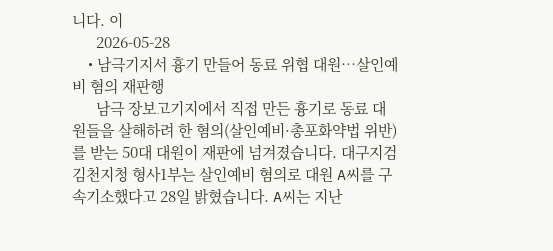니다. 이
      2026-05-28
    • 남극기지서 흉기 만들어 동료 위협 대원…살인예비 혐의 재판행
      남극 장보고기지에서 직접 만든 흉기로 동료 대원들을 살해하려 한 혐의(살인예비·총포화약법 위반)를 받는 50대 대원이 재판에 넘겨졌습니다. 대구지검 김천지청 형사1부는 살인예비 혐의로 대원 A씨를 구속기소했다고 28일 밝혔습니다. A씨는 지난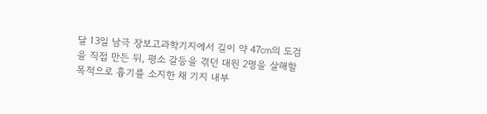달 13일 남극 장보고과학기지에서 길이 약 47㎝의 도검을 직접 만든 뒤, 평소 갈등을 겪던 대원 2명을 살해할 목적으로 흉기를 소지한 채 기지 내부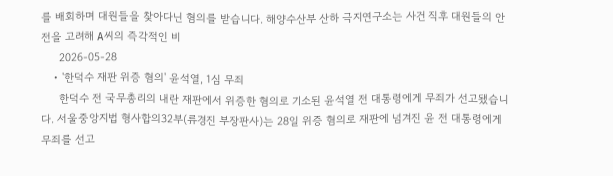를 배회하며 대원들을 찾아다닌 혐의를 받습니다. 해양수산부 산하 극지연구소는 사건 직후 대원들의 안전을 고려해 A씨의 즉각적인 비
      2026-05-28
    • '한덕수 재판 위증 혐의' 윤석열, 1심 무죄
      한덕수 전 국무총리의 내란 재판에서 위증한 혐의로 기소된 윤석열 전 대통령에게 무죄가 선고됐습니다. 서울중앙지법 형사합의32부(류경진 부장판사)는 28일 위증 혐의로 재판에 넘겨진 윤 전 대통령에게 무죄를 선고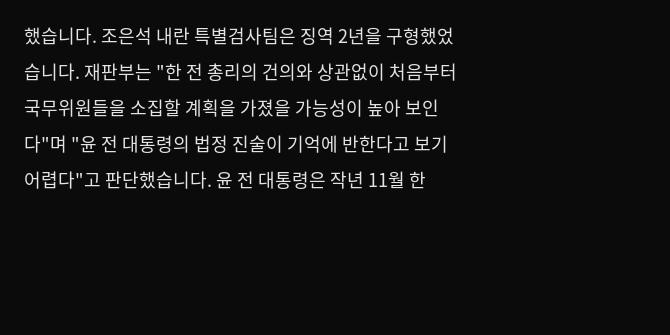했습니다. 조은석 내란 특별검사팀은 징역 2년을 구형했었습니다. 재판부는 "한 전 총리의 건의와 상관없이 처음부터 국무위원들을 소집할 계획을 가졌을 가능성이 높아 보인다"며 "윤 전 대통령의 법정 진술이 기억에 반한다고 보기 어렵다"고 판단했습니다. 윤 전 대통령은 작년 11월 한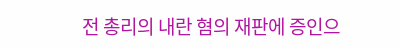전 총리의 내란 혐의 재판에 증인으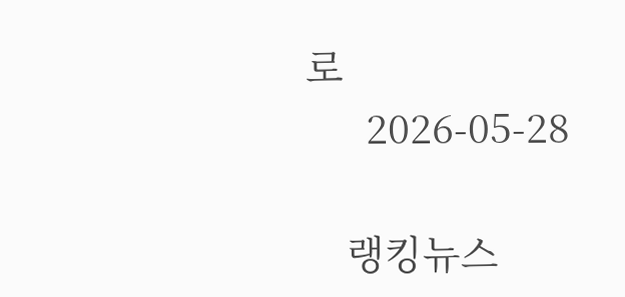로
      2026-05-28

    랭킹뉴스